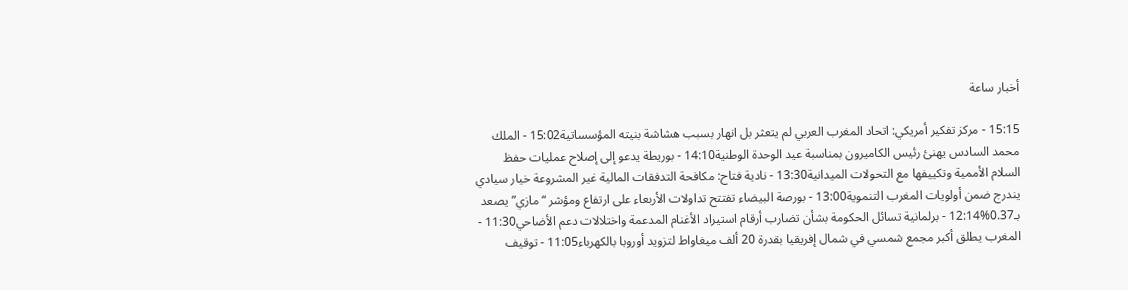أخبار ساعة

15:15 - مركز تفكير أمريكي: اتحاد المغرب العربي لم يتعثر بل انهار بسبب هشاشة بنيته المؤسساتية15:02 - الملك محمد السادس يهنئ رئيس الكاميرون بمناسبة عيد الوحدة الوطنية14:10 - بوريطة يدعو إلى إصلاح عمليات حفظ السلام الأممية وتكييفها مع التحولات الميدانية13:30 - نادية فتاح: مكافحة التدفقات المالية غير المشروعة خيار سيادي يندرج ضمن أولويات المغرب التنموية13:00 - بورصة البيضاء تفتتح تداولات الأربعاء على ارتفاع ومؤشر “مازي” يصعد بـ0.37%12:14 - برلمانية تسائل الحكومة بشأن تضارب أرقام استيراد الأغنام المدعمة واختلالات دعم الأضاحي11:30 - المغرب يطلق أكبر مجمع شمسي في شمال إفريقيا بقدرة 20 ألف ميغاواط لتزويد أوروبا بالكهرباء11:05 - توقيف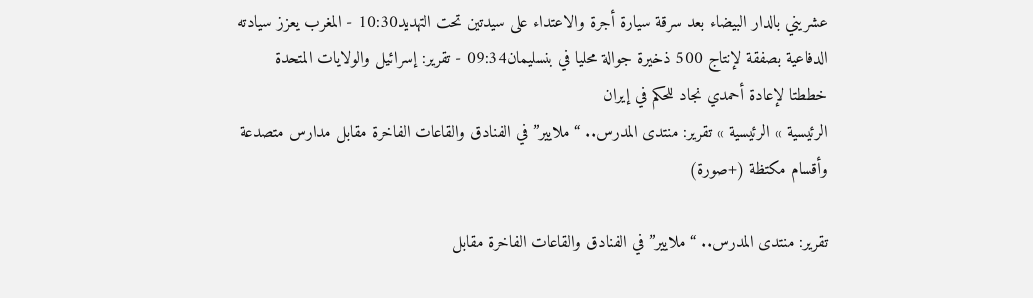عشريني بالدار البيضاء بعد سرقة سيارة أجرة والاعتداء على سيدتين تحت التهديد10:30 - المغرب يعزز سيادته الدفاعية بصفقة لإنتاج 500 ذخيرة جوالة محليا في بنسليمان09:34 - تقرير: إسرائيل والولايات المتحدة خططتا لإعادة أحمدي نجاد للحكم في إيران
الرئيسية » الرئيسية » تقرير: منتدى المدرس.. “ملايير” في الفنادق والقاعات الفاخرة مقابل مدارس متصدعة وأقسام مكتظة (+صورة)

تقرير: منتدى المدرس.. “ملايير” في الفنادق والقاعات الفاخرة مقابل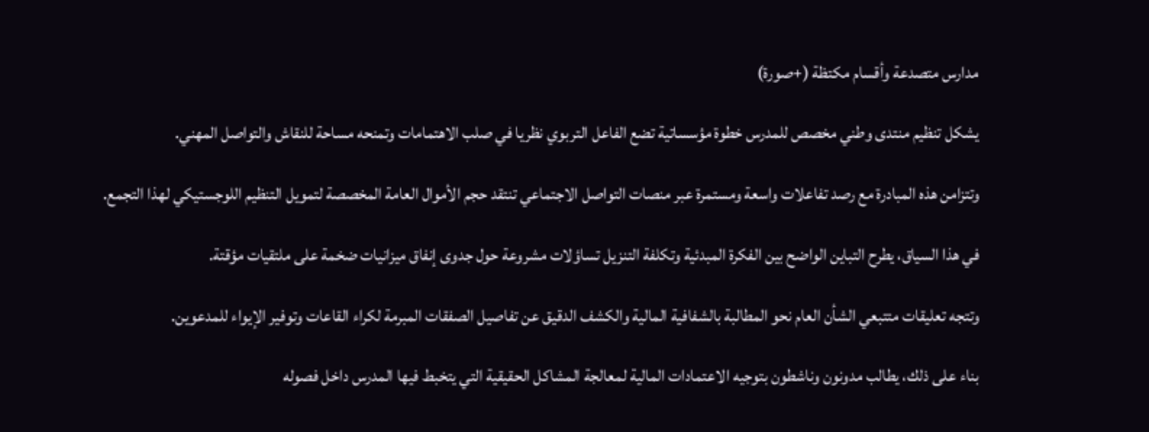مدارس متصدعة وأقسام مكتظة (+صورة)

يشكل تنظيم منتدى وطني مخصص للمدرس خطوة مؤسساتية تضع الفاعل التربوي نظريا في صلب الاهتمامات وتمنحه مساحة للنقاش والتواصل المهني.

وتتزامن هذه المبادرة مع رصد تفاعلات واسعة ومستمرة عبر منصات التواصل الاجتماعي تنتقد حجم الأموال العامة المخصصة لتمويل التنظيم اللوجستيكي لهذا التجمع.

في هذا السياق، يطرح التباين الواضح بين الفكرة المبدئية وتكلفة التنزيل تساؤلات مشروعة حول جدوى إنفاق ميزانيات ضخمة على ملتقيات مؤقتة.

وتتجه تعليقات متتبعي الشأن العام نحو المطالبة بالشفافية المالية والكشف الدقيق عن تفاصيل الصفقات المبرمة لكراء القاعات وتوفير الإيواء للمدعوين.

بناء على ذلك، يطالب مدونون وناشطون بتوجيه الاعتمادات المالية لمعالجة المشاكل الحقيقية التي يتخبط فيها المدرس داخل فصوله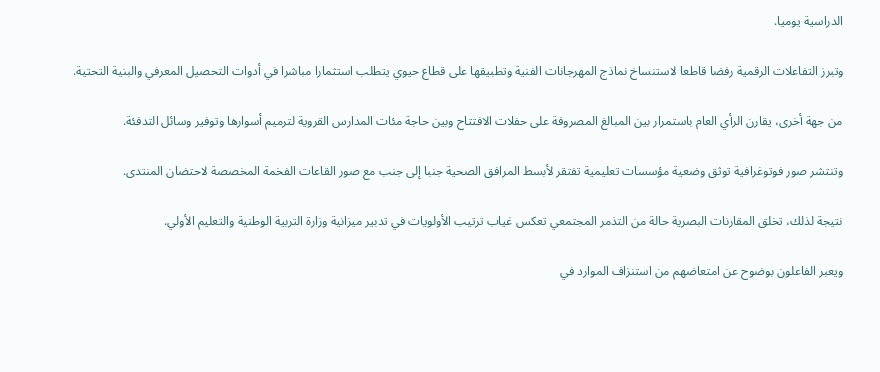الدراسية يوميا.

وتبرز التفاعلات الرقمية رفضا قاطعا لاستنساخ نماذج المهرجانات الفنية وتطبيقها على قطاع حيوي يتطلب استثمارا مباشرا في أدوات التحصيل المعرفي والبنية التحتية.

من جهة أخرى، يقارن الرأي العام باستمرار بين المبالغ المصروفة على حفلات الافتتاح وبين حاجة مئات المدارس القروية لترميم أسوارها وتوفير وسائل التدفئة.

وتنتشر صور فوتوغرافية توثق وضعية مؤسسات تعليمية تفتقر لأبسط المرافق الصحية جنبا إلى جنب مع صور القاعات الفخمة المخصصة لاحتضان المنتدى.

نتيجة لذلك، تخلق المقارنات البصرية حالة من التذمر المجتمعي تعكس غياب ترتيب الأولويات في تدبير ميزانية وزارة التربية الوطنية والتعليم الأولي.

ويعبر الفاعلون بوضوح عن امتعاضهم من استنزاف الموارد في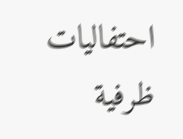احتفاليات ظرفية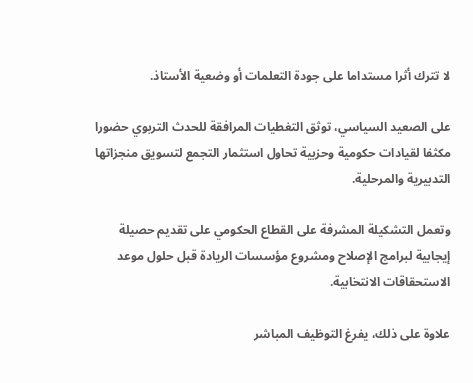لا تترك أثرا مستداما على جودة التعلمات أو وضعية الأستاذ.

على الصعيد السياسي، توثق التغطيات المرافقة للحدث التربوي حضورا مكثفا لقيادات حكومية وحزبية تحاول استثمار التجمع لتسويق منجزاتها التدبيرية والمرحلية.

وتعمل التشكيلة المشرفة على القطاع الحكومي على تقديم حصيلة إيجابية لبرامج الإصلاح ومشروع مؤسسات الريادة قبل حلول موعد الاستحقاقات الانتخابية.

علاوة على ذلك، يفرغ التوظيف المباشر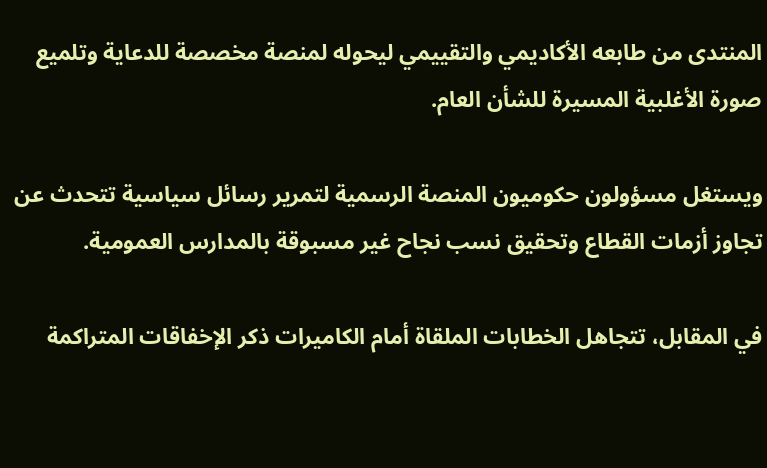المنتدى من طابعه الأكاديمي والتقييمي ليحوله لمنصة مخصصة للدعاية وتلميع صورة الأغلبية المسيرة للشأن العام.

ويستغل مسؤولون حكوميون المنصة الرسمية لتمرير رسائل سياسية تتحدث عن تجاوز أزمات القطاع وتحقيق نسب نجاح غير مسبوقة بالمدارس العمومية.

في المقابل، تتجاهل الخطابات الملقاة أمام الكاميرات ذكر الإخفاقات المتراكمة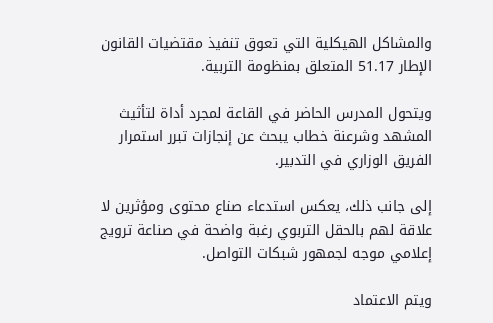والمشاكل الهيكلية التي تعوق تنفيذ مقتضيات القانون الإطار 51.17 المتعلق بمنظومة التربية.

ويتحول المدرس الحاضر في القاعة لمجرد أداة لتأثيث المشهد وشرعنة خطاب يبحث عن إنجازات تبرر استمرار الفريق الوزاري في التدبير.

إلى جانب ذلك، يعكس استدعاء صناع محتوى ومؤثرين لا علاقة لهم بالحقل التربوي رغبة واضحة في صناعة ترويج إعلامي موجه لجمهور شبكات التواصل.

ويتم الاعتماد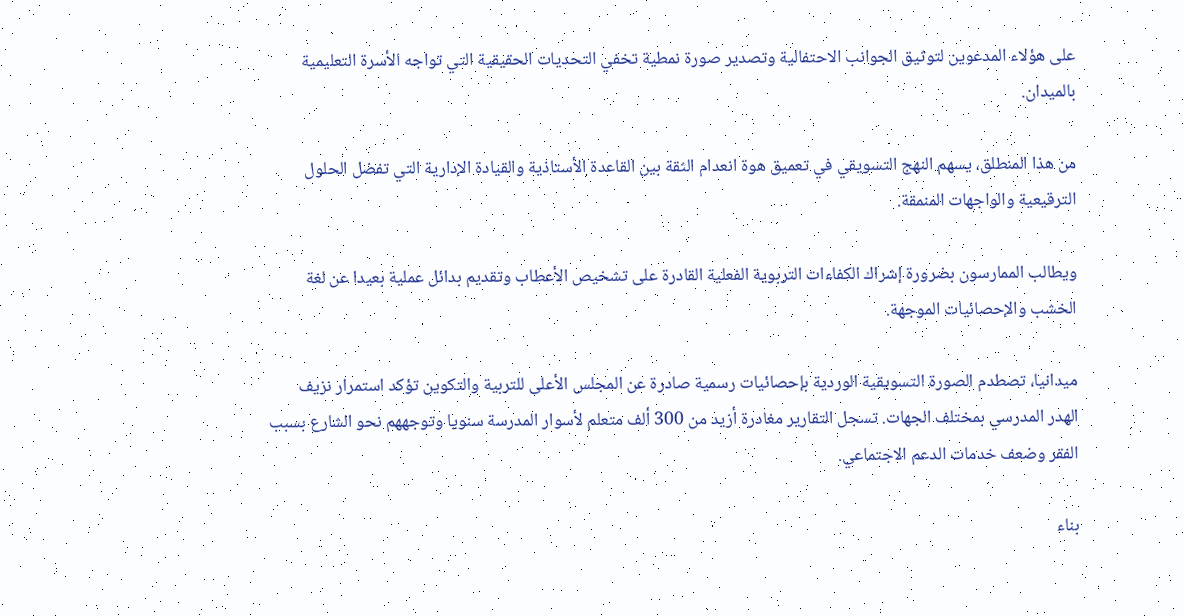على هؤلاء المدعوين لتوثيق الجوانب الاحتفالية وتصدير صورة نمطية تخفي التحديات الحقيقية التي تواجه الأسرة التعليمية بالميدان.

من هذا المنطلق، يسهم النهج التسويقي في تعميق هوة انعدام الثقة بين القاعدة الأستاذية والقيادة الإدارية التي تفضل الحلول الترقيعية والواجهات المنمقة.

ويطالب الممارسون بضرورة إشراك الكفاءات التربوية الفعلية القادرة على تشخيص الأعطاب وتقديم بدائل عملية بعيدا عن لغة الخشب والإحصائيات الموجهة.

ميدانيا، تصطدم الصورة التسويقية الوردية بإحصائيات رسمية صادرة عن المجلس الأعلى للتربية والتكوين تؤكد استمرار نزيف الهدر المدرسي بمختلف الجهات. تسجل التقارير مغادرة أزيد من 300 ألف متعلم لأسوار المدرسة سنويا وتوجههم نحو الشارع بسبب الفقر وضعف خدمات الدعم الاجتماعي.

بناء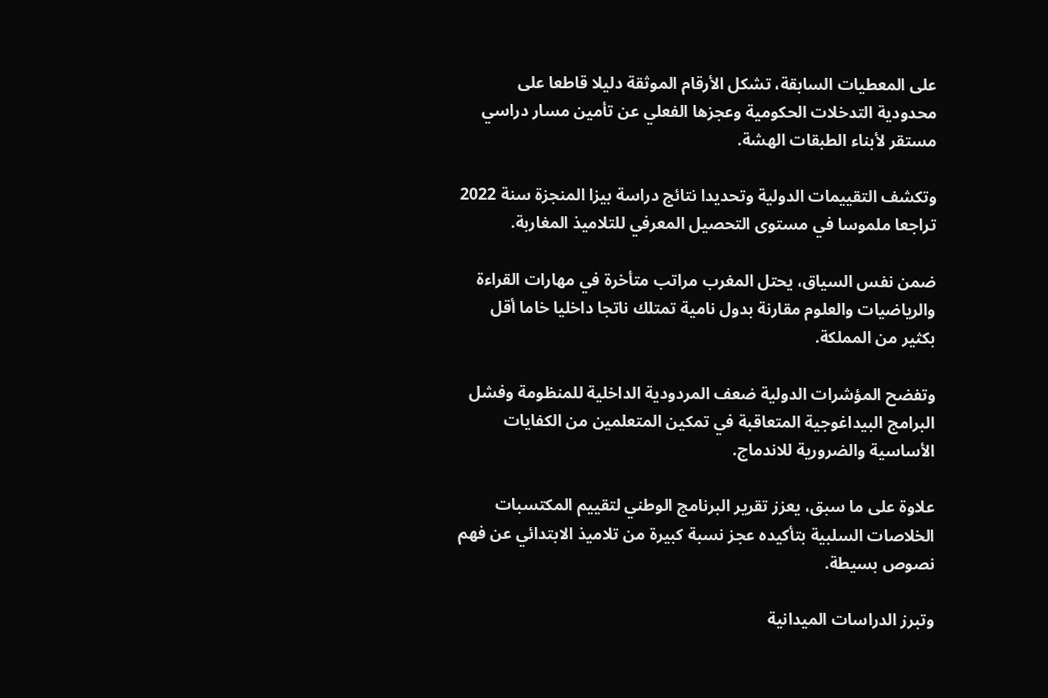على المعطيات السابقة، تشكل الأرقام الموثقة دليلا قاطعا على محدودية التدخلات الحكومية وعجزها الفعلي عن تأمين مسار دراسي مستقر لأبناء الطبقات الهشة.

وتكشف التقييمات الدولية وتحديدا نتائج دراسة بيزا المنجزة سنة 2022 تراجعا ملموسا في مستوى التحصيل المعرفي للتلاميذ المغاربة.

ضمن نفس السياق، يحتل المغرب مراتب متأخرة في مهارات القراءة والرياضيات والعلوم مقارنة بدول نامية تمتلك ناتجا داخليا خاما أقل بكثير من المملكة.

وتفضح المؤشرات الدولية ضعف المردودية الداخلية للمنظومة وفشل البرامج البيداغوجية المتعاقبة في تمكين المتعلمين من الكفايات الأساسية والضرورية للاندماج.

علاوة على ما سبق، يعزز تقرير البرنامج الوطني لتقييم المكتسبات الخلاصات السلبية بتأكيده عجز نسبة كبيرة من تلاميذ الابتدائي عن فهم نصوص بسيطة.

وتبرز الدراسات الميدانية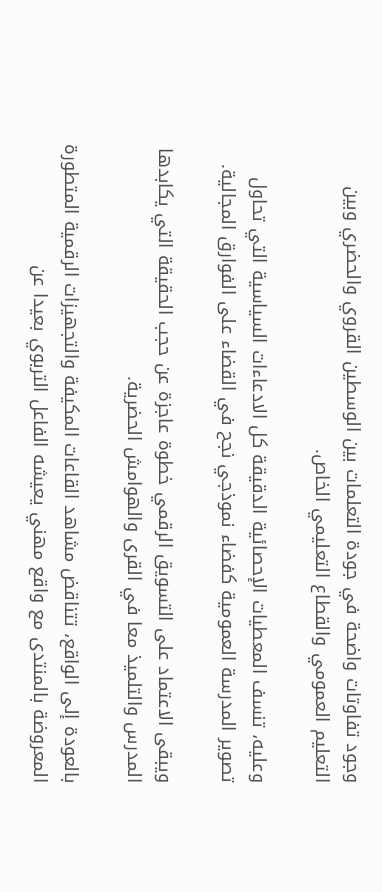وجود تفاوتات واضحة في جودة التعلمات بين الوسطين القروي والحضري وبين التعليم العمومي والقطاع التعليمي الخاص.

وعليه، تنسف المعطيات الإحصائية الدقيقة كل الادعاءات السياسية التي تحاول تصوير المدرسة العمومية كفضاء نموذجي نجح في القضاء على الفوارق المجالية.

ويبقى الاعتماد على التسويق الرقمي خطوة عاجزة عن حجب الحقيقة التي يكابدها المدرس والتلميذ معا في القرى والهوامش الحضرية.

بالعودة إلى الواقع، تتناقض مشاهد القاعات المكيفة والتجهيزات الرقمية المتطورة المعروضة بالمنتدى مع واقع مهني يعيشه الفاعل التربوي بعيدا عن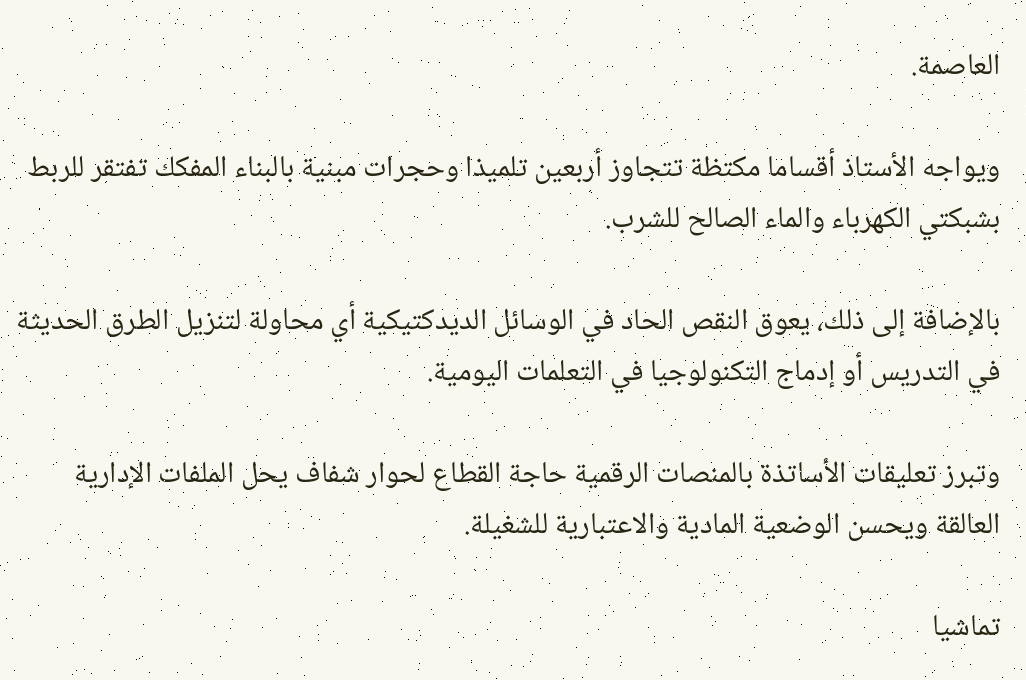العاصمة.

ويواجه الأستاذ أقساما مكتظة تتجاوز أربعين تلميذا وحجرات مبنية بالبناء المفكك تفتقر للربط بشبكتي الكهرباء والماء الصالح للشرب.

بالإضافة إلى ذلك، يعوق النقص الحاد في الوسائل الديدكتيكية أي محاولة لتنزيل الطرق الحديثة في التدريس أو إدماج التكنولوجيا في التعلمات اليومية.

وتبرز تعليقات الأساتذة بالمنصات الرقمية حاجة القطاع لحوار شفاف يحل الملفات الإدارية العالقة ويحسن الوضعية المادية والاعتبارية للشغيلة.

تماشيا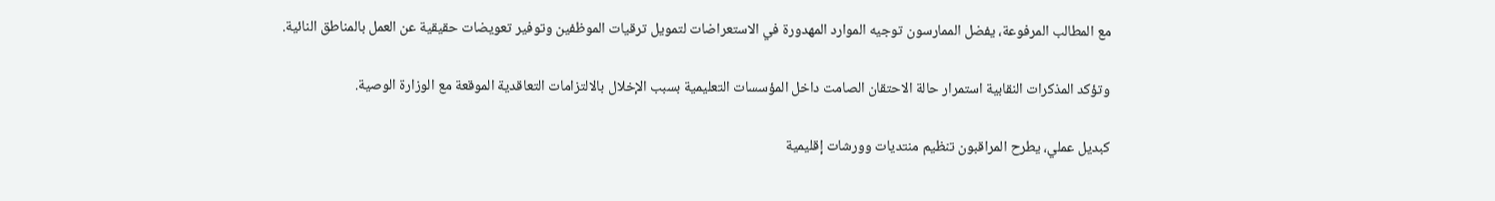مع المطالب المرفوعة، يفضل الممارسون توجيه الموارد المهدورة في الاستعراضات لتمويل ترقيات الموظفين وتوفير تعويضات حقيقية عن العمل بالمناطق النائية.

وتؤكد المذكرات النقابية استمرار حالة الاحتقان الصامت داخل المؤسسات التعليمية بسبب الإخلال بالالتزامات التعاقدية الموقعة مع الوزارة الوصية.

كبديل عملي، يطرح المراقبون تنظيم منتديات وورشات إقليمية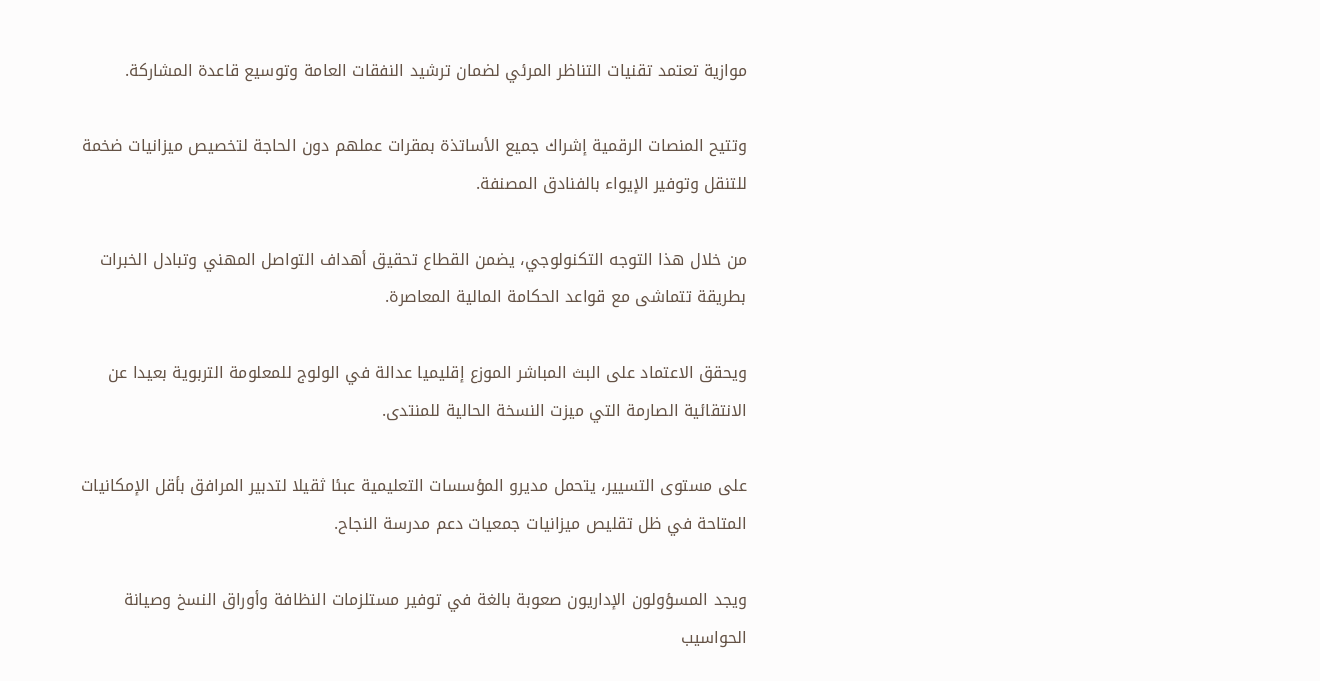موازية تعتمد تقنيات التناظر المرئي لضمان ترشيد النفقات العامة وتوسيع قاعدة المشاركة.

وتتيح المنصات الرقمية إشراك جميع الأساتذة بمقرات عملهم دون الحاجة لتخصيص ميزانيات ضخمة للتنقل وتوفير الإيواء بالفنادق المصنفة.

من خلال هذا التوجه التكنولوجي، يضمن القطاع تحقيق أهداف التواصل المهني وتبادل الخبرات بطريقة تتماشى مع قواعد الحكامة المالية المعاصرة.

ويحقق الاعتماد على البث المباشر الموزع إقليميا عدالة في الولوج للمعلومة التربوية بعيدا عن الانتقائية الصارمة التي ميزت النسخة الحالية للمنتدى.

على مستوى التسيير، يتحمل مديرو المؤسسات التعليمية عبئا ثقيلا لتدبير المرافق بأقل الإمكانيات المتاحة في ظل تقليص ميزانيات جمعيات دعم مدرسة النجاح.

ويجد المسؤولون الإداريون صعوبة بالغة في توفير مستلزمات النظافة وأوراق النسخ وصيانة الحواسيب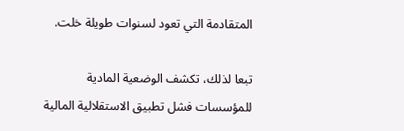المتقادمة التي تعود لسنوات طويلة خلت.

تبعا لذلك، تكشف الوضعية المادية للمؤسسات فشل تطبيق الاستقلالية المالية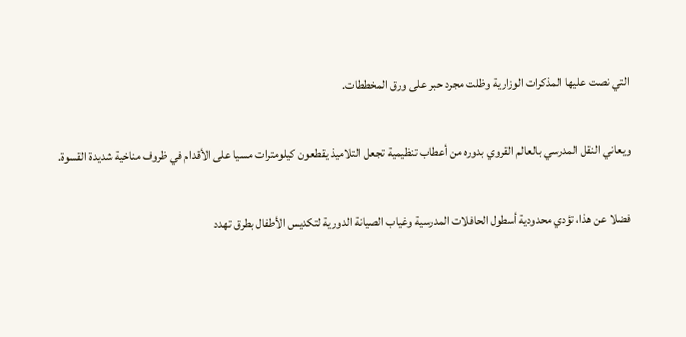التي نصت عليها المذكرات الوزارية وظلت مجرد حبر على ورق المخططات.

ويعاني النقل المدرسي بالعالم القروي بدوره من أعطاب تنظيمية تجعل التلاميذ يقطعون كيلومترات مسيا على الأقدام في ظروف مناخية شديدة القسوة.

فضلا عن هذا، تؤدي محدودية أسطول الحافلات المدرسية وغياب الصيانة الدورية لتكديس الأطفال بطرق تهدد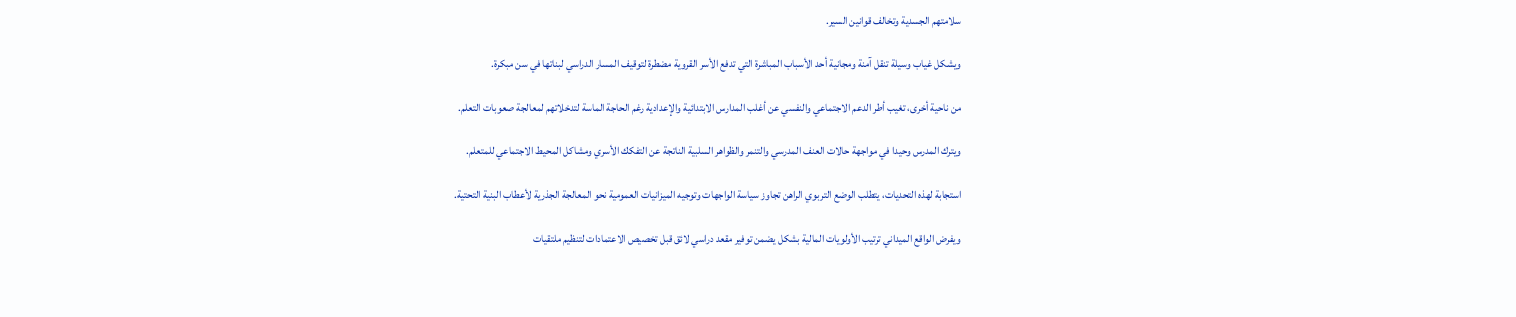سلامتهم الجسدية وتخالف قوانين السير.

ويشكل غياب وسيلة تنقل آمنة ومجانية أحد الأسباب المباشرة التي تدفع الأسر القروية مضطرة لتوقيف المسار الدراسي لبناتها في سن مبكرة.

من ناحية أخرى، تغيب أطر الدعم الاجتماعي والنفسي عن أغلب المدارس الابتدائية والإعدادية رغم الحاجة الماسة لتدخلاتهم لمعالجة صعوبات التعلم.

ويترك المدرس وحيدا في مواجهة حالات العنف المدرسي والتنمر والظواهر السلبية الناتجة عن التفكك الأسري ومشاكل المحيط الاجتماعي للمتعلم.

استجابة لهذه التحديات، يتطلب الوضع التربوي الراهن تجاوز سياسة الواجهات وتوجيه الميزانيات العمومية نحو المعالجة الجذرية لأعطاب البنية التحتية.

ويفرض الواقع الميداني ترتيب الأولويات المالية بشكل يضمن توفير مقعد دراسي لائق قبل تخصيص الاعتمادات لتنظيم ملتقيات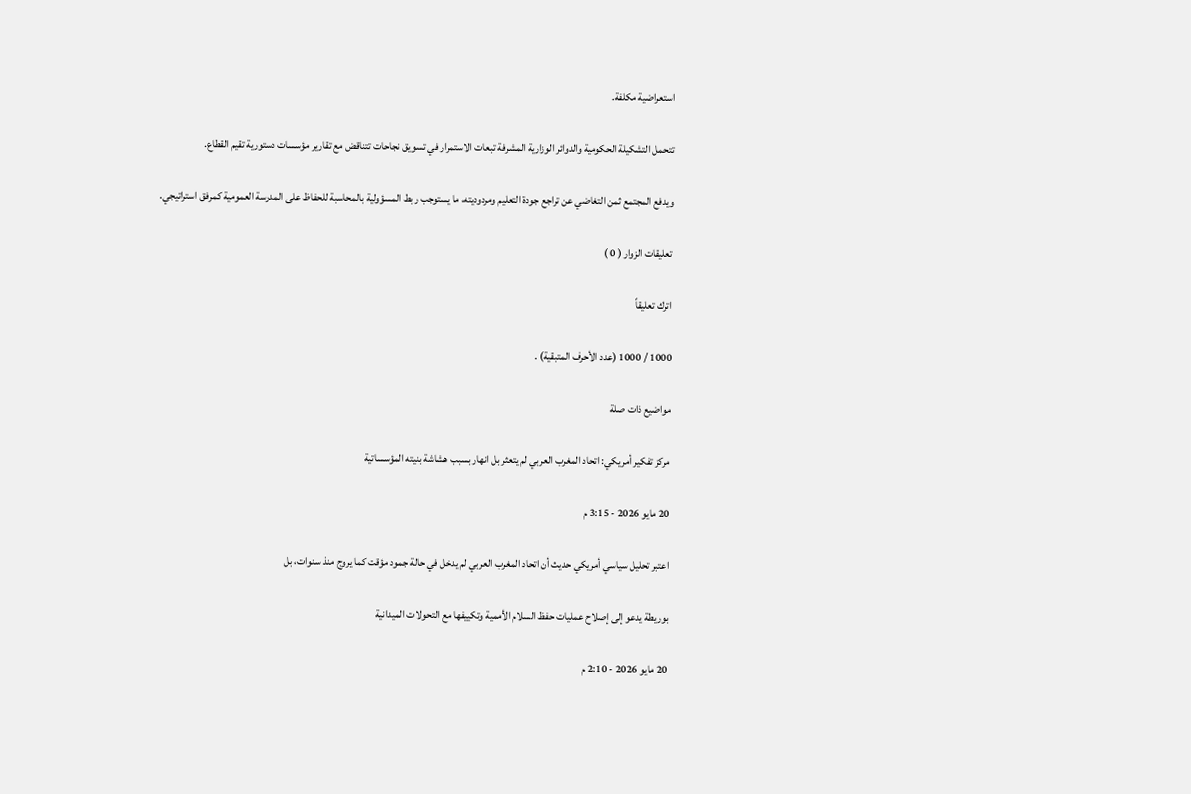استعراضية مكلفة.

تتحمل التشكيلة الحكومية والدوائر الوزارية المشرفة تبعات الاستمرار في تسويق نجاحات تتناقض مع تقارير مؤسسات دستورية تقيم القطاع.

ويدفع المجتمع ثمن التغاضي عن تراجع جودة التعليم ومردوديته، ما يستوجب ربط المسؤولية بالمحاسبة للحفاظ على المدرسة العمومية كمرفق استراتيجي.

تعليقات الزوار ( 0 )

اترك تعليقاً

1000 / 1000 (عدد الأحرف المتبقية) .

مواضيع ذات صلة

مركز تفكير أمريكي: اتحاد المغرب العربي لم يتعثر بل انهار بسبب هشاشة بنيته المؤسساتية

20 مايو 2026 - 3:15 م

اعتبر تحليل سياسي أمريكي حديث أن اتحاد المغرب العربي لم يدخل في حالة جمود مؤقت كما يروج منذ سنوات، بل

بوريطة يدعو إلى إصلاح عمليات حفظ السلام الأممية وتكييفها مع التحولات الميدانية

20 مايو 2026 - 2:10 م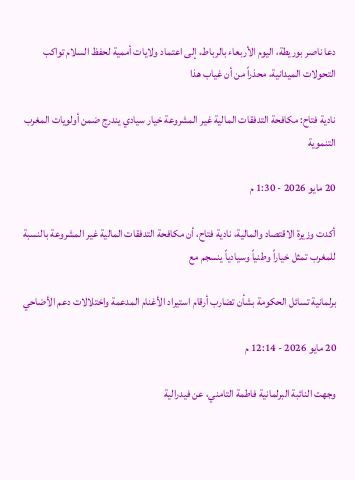دعا ناصر بوريطة، اليوم الأربعاء بالرباط، إلى اعتماد ولايات أممية لحفظ السلام تواكب التحولات الميدانية، محذراً من أن غياب هذا

نادية فتاح: مكافحة التدفقات المالية غير المشروعة خيار سيادي يندرج ضمن أولويات المغرب التنموية

20 مايو 2026 - 1:30 م

أكدت وزيرة الاقتصاد والمالية، نادية فتاح، أن مكافحة التدفقات المالية غير المشروعة بالنسبة للمغرب تمثل خياراً وطنياً وسيادياً ينسجم مع

برلمانية تسائل الحكومة بشأن تضارب أرقام استيراد الأغنام المدعمة واختلالات دعم الأضاحي

20 مايو 2026 - 12:14 م

وجهت النائبة البرلمانية فاطمة التامني، عن فيدرالية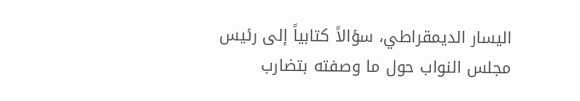اليسار الديمقراطي، سؤالاً كتابياً إلى رئيس مجلس النواب حول ما وصفته بتضارب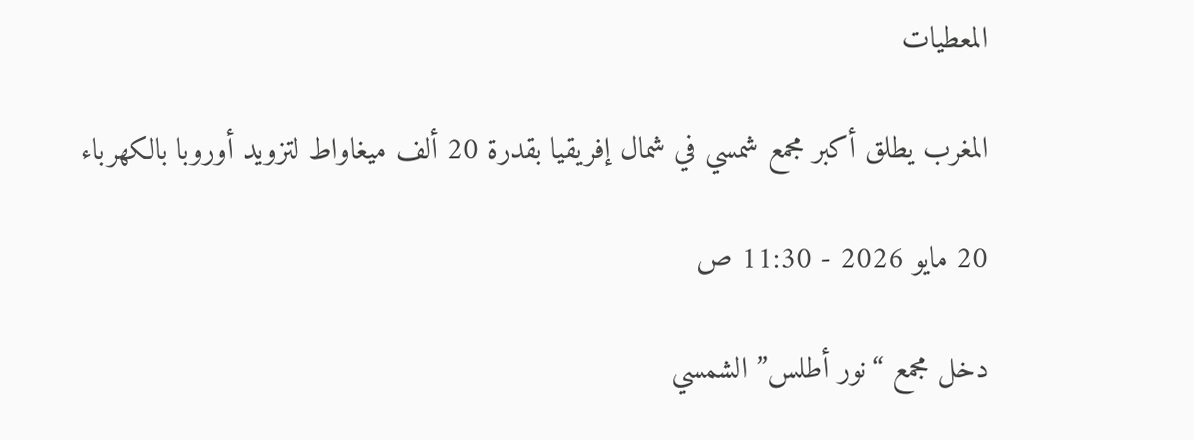المعطيات

المغرب يطلق أكبر مجمع شمسي في شمال إفريقيا بقدرة 20 ألف ميغاواط لتزويد أوروبا بالكهرباء

20 مايو 2026 - 11:30 ص

دخل مجمع “نور أطلس” الشمسي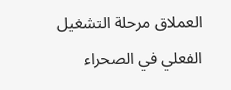العملاق مرحلة التشغيل الفعلي في الصحراء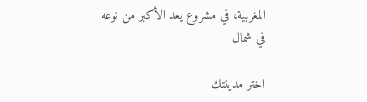المغربية، في مشروع يعد الأكبر من نوعه في شمال

اختر مدينتك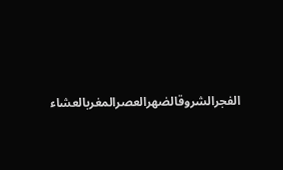الفجرالشروقالضهرالعصرالمغربالعشاء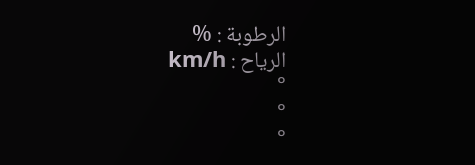الرطوبة : %
الرياح : km/h
°
°
°